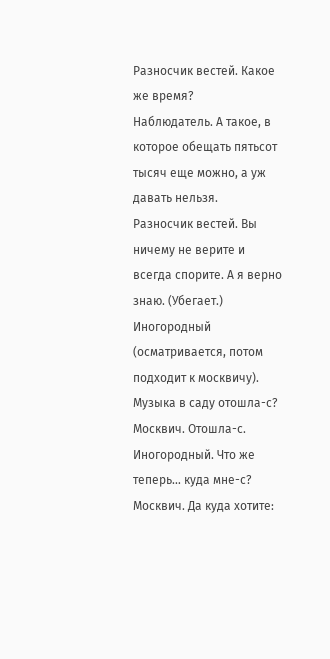Разносчик вестей. Какое же время?
Наблюдатель. А такое, в которое обещать пятьсот тысяч еще можно, а уж давать нельзя.
Разносчик вестей. Вы ничему не верите и всегда спорите. А я верно знаю. (Убегает.)
Иногородный (осматривается, потом подходит к москвичу). Музыка в саду отошла-с?
Москвич. Отошла-с.
Иногородный. Что же теперь… куда мне-с?
Москвич. Да куда хотите: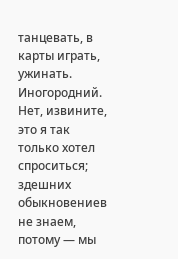танцевать, в карты играть, ужинать.
Иногородний. Нет, извините, это я так только хотел спроситься; здешних обыкновениев не знаем, потому — мы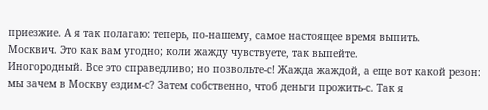приезжие. А я так полагаю: теперь, по-нашему, самое настоящее время выпить.
Москвич. Это как вам угодно; коли жажду чувствуете, так выпейте.
Иногородный. Все это справедливо; но позвольте-с! Жажда жаждой, а еще вот какой резон: мы зачем в Москву ездим-с? Затем собственно, чтоб деньги прожить-с. Так я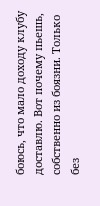боюсь, что мало доходу клубу доставлю. Вот почему пьешь, собственно из боязни. Только без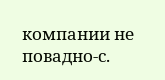компании не повадно-с.